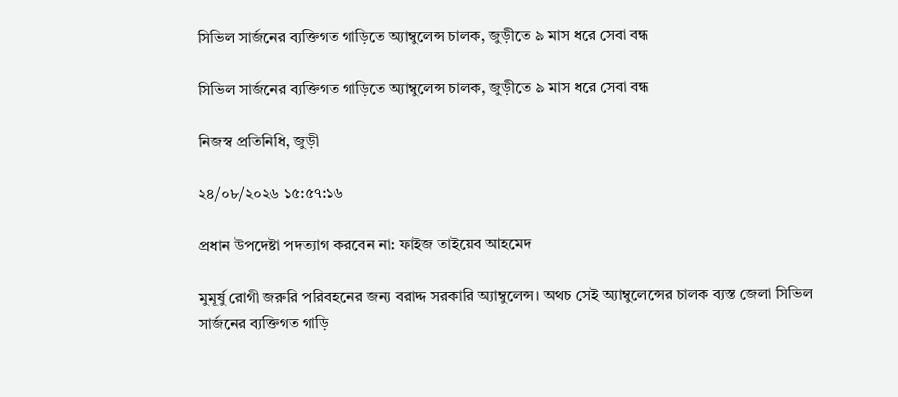সিভিল সার্জনের ব্যক্তিগত গাড়িতে অ্যাম্বুলেন্স চালক, জুড়ীতে ৯ মাস ধরে সেবা বন্ধ

সিভিল সার্জনের ব্যক্তিগত গাড়িতে অ্যাম্বুলেন্স চালক, জুড়ীতে ৯ মাস ধরে সেবা বন্ধ

নিজস্ব প্রতিনিধি, জুড়ী

২৪/০৮/২০২৬ ১৫:৫৭:১৬

প্রধান উপদেষ্টা পদত্যাগ করবেন না: ফাইজ তাইয়েব আহমেদ

মুমূর্ষু রোগী জরুরি পরিবহনের জন্য বরাদ্দ সরকারি অ্যাম্বুলেন্স। অথচ সেই অ্যাম্বুলেন্সের চালক ব্যস্ত জেলা সিভিল সার্জনের ব্যক্তিগত গাড়ি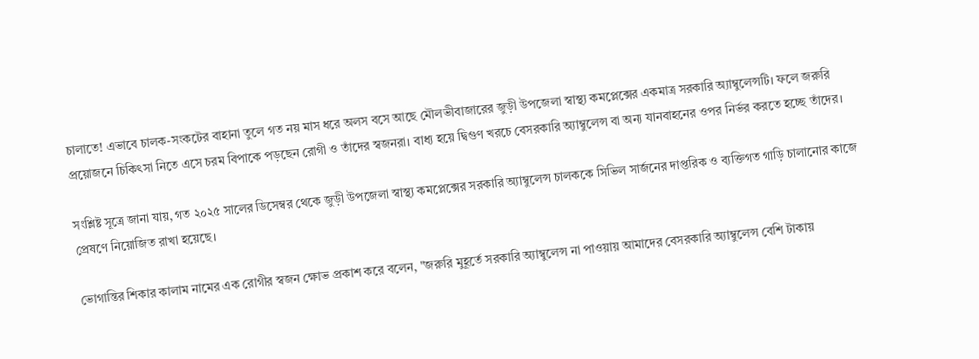চালাতে! এভাবে চালক-সংকটের বাহানা তুলে গত নয় মাস ধরে অলস বসে আছে মৌলভীবাজারের জুড়ী উপজেলা স্বাস্থ্য কমপ্লেক্সের একমাত্র সরকারি অ্যাম্বুলেন্সটি। ফলে জরুরি প্রয়োজনে চিকিৎসা নিতে এসে চরম বিপাকে পড়ছেন রোগী ও তাঁদের স্বজনরা। বাধ্য হয়ে দ্বিগুণ খরচে বেসরকারি অ্যাম্বুলেন্স বা অন্য যানবাহনের ওপর নির্ভর করতে হচ্ছে তাঁদের।

সংশ্লিষ্ট সূত্রে জানা যায়, গত ২০২৫ সালের ডিসেম্বর থেকে জুড়ী উপজেলা স্বাস্থ্য কমপ্লেক্সের সরকারি অ্যাম্বুলেন্স চালককে সিভিল সার্জনের দাপ্তরিক ও ব্যক্তিগত গাড়ি চালানোর কাজে প্রেষণে নিয়োজিত রাখা হয়েছে।

ভোগান্তির শিকার কালাম নামের এক রোগীর স্বজন ক্ষোভ প্রকাশ করে বলেন, "জরুরি মুহূর্তে সরকারি অ্যাম্বুলেন্স না পাওয়ায় আমাদের বেসরকারি অ্যাম্বুলেন্স বেশি টাকায়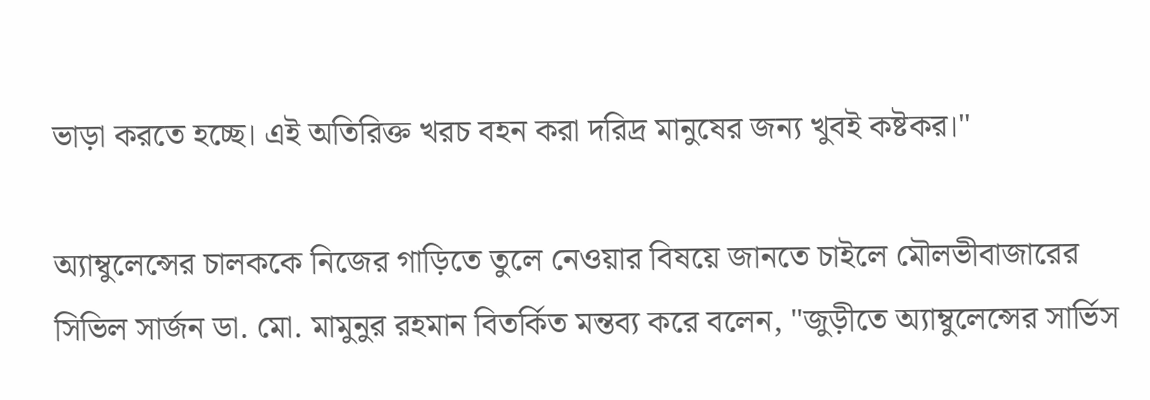ভাড়া করতে হচ্ছে। এই অতিরিক্ত খরচ বহন করা দরিদ্র মানুষের জন্য খুবই কষ্টকর।"

অ্যাম্বুলেন্সের চালককে নিজের গাড়িতে তুলে নেওয়ার বিষয়ে জানতে চাইলে মৌলভীবাজারের সিভিল সার্জন ডা. মো. মামুনুর রহমান বিতর্কিত মন্তব্য করে বলেন, "জুড়ীতে অ্যাম্বুলেন্সের সার্ভিস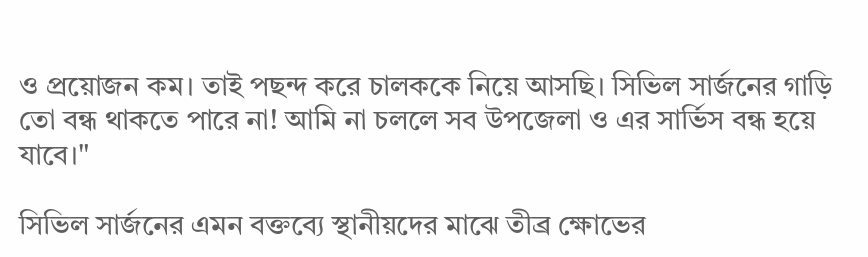ও প্রয়োজন কম। তাই পছন্দ করে চালককে নিয়ে আসছি। সিভিল সার্জনের গাড়ি তো বন্ধ থাকতে পারে না! আমি না চললে সব উপজেলা ও এর সার্ভিস বন্ধ হয়ে যাবে।"

সিভিল সার্জনের এমন বক্তব্যে স্থানীয়দের মাঝে তীব্র ক্ষোভের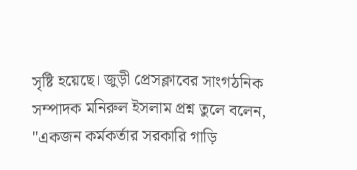সৃষ্টি হয়েছে। জুড়ী প্রেসক্লাবের সাংগঠনিক সম্পাদক মনিরুল ইসলাম প্রশ্ন তুলে বলেন, "একজন কর্মকর্তার সরকারি গাড়ি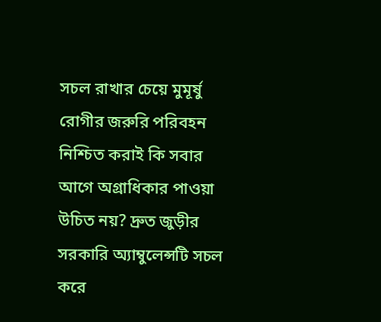সচল রাখার চেয়ে মুমূর্ষু রোগীর জরুরি পরিবহন নিশ্চিত করাই কি সবার আগে অগ্রাধিকার পাওয়া উচিত নয়? দ্রুত জুড়ীর সরকারি অ্যাম্বুলেন্সটি সচল করে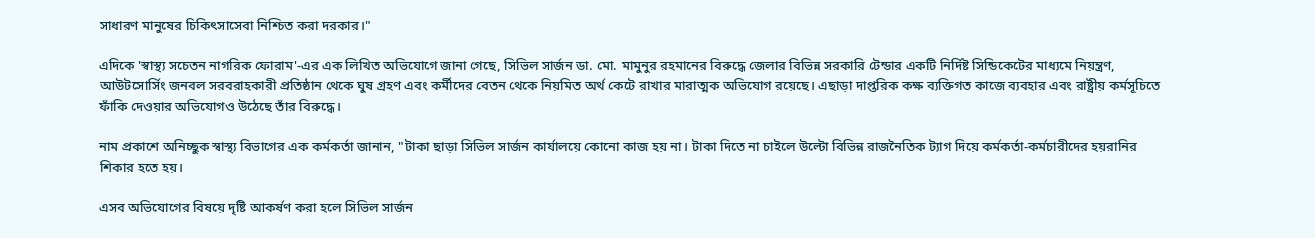সাধারণ মানুষের চিকিৎসাসেবা নিশ্চিত করা দরকার।"

এদিকে 'স্বাস্থ্য সচেতন নাগরিক ফোরাম'-এর এক লিখিত অভিযোগে জানা গেছে, সিভিল সার্জন ডা. মো. মামুনুর রহমানের বিরুদ্ধে জেলার বিভিন্ন সরকারি টেন্ডার একটি নির্দিষ্ট সিন্ডিকেটের মাধ্যমে নিয়ন্ত্রণ, আউটসোর্সিং জনবল সরবরাহকারী প্রতিষ্ঠান থেকে ঘুষ গ্রহণ এবং কর্মীদের বেতন থেকে নিয়মিত অর্থ কেটে রাখার মারাত্মক অভিযোগ রয়েছে। এছাড়া দাপ্তরিক কক্ষ ব্যক্তিগত কাজে ব্যবহার এবং রাষ্ট্রীয় কর্মসূচিতে ফাঁকি দেওয়ার অভিযোগও উঠেছে তাঁর বিরুদ্ধে।

নাম প্রকাশে অনিচ্ছুক স্বাস্থ্য বিভাগের এক কর্মকর্তা জানান, "টাকা ছাড়া সিভিল সার্জন কার্যালয়ে কোনো কাজ হয় না। টাকা দিতে না চাইলে উল্টো বিভিন্ন রাজনৈতিক ট্যাগ দিয়ে কর্মকর্তা-কর্মচারীদের হয়রানির শিকার হতে হয়।

এসব অভিযোগের বিষয়ে দৃষ্টি আকর্ষণ করা হলে সিভিল সার্জন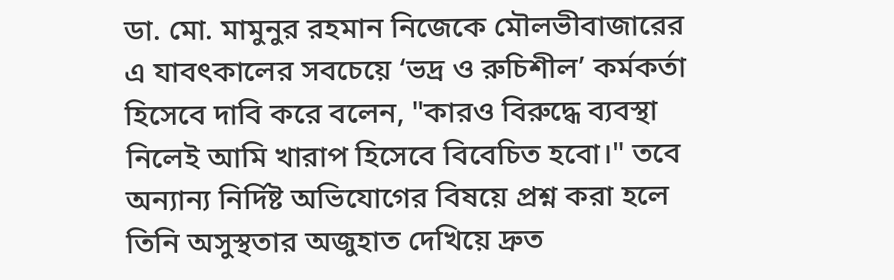ডা. মো. মামুনুর রহমান নিজেকে মৌলভীবাজারের এ যাবৎকালের সবচেয়ে ‘ভদ্র ও রুচিশীল’ কর্মকর্তা হিসেবে দাবি করে বলেন, "কারও বিরুদ্ধে ব্যবস্থা নিলেই আমি খারাপ হিসেবে বিবেচিত হবো।" তবে অন্যান্য নির্দিষ্ট অভিযোগের বিষয়ে প্রশ্ন করা হলে তিনি অসুস্থতার অজুহাত দেখিয়ে দ্রুত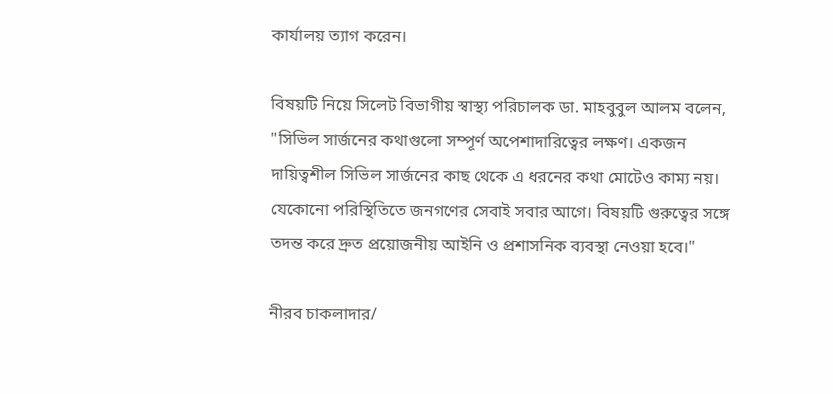কার্যালয় ত্যাগ করেন।

বিষয়টি নিয়ে সিলেট বিভাগীয় স্বাস্থ্য পরিচালক ডা. মাহবুবুল আলম বলেন, "সিভিল সার্জনের কথাগুলো সম্পূর্ণ অপেশাদারিত্বের লক্ষণ। একজন দায়িত্বশীল সিভিল সার্জনের কাছ থেকে এ ধরনের কথা মোটেও কাম্য নয়। যেকোনো পরিস্থিতিতে জনগণের সেবাই সবার আগে। বিষয়টি গুরুত্বের সঙ্গে তদন্ত করে দ্রুত প্রয়োজনীয় আইনি ও প্রশাসনিক ব্যবস্থা নেওয়া হবে।"

নীরব চাকলাদার/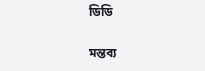ডিডি

মন্তব্য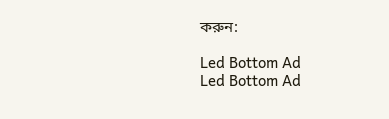করুন:

Led Bottom Ad
Led Bottom Ad